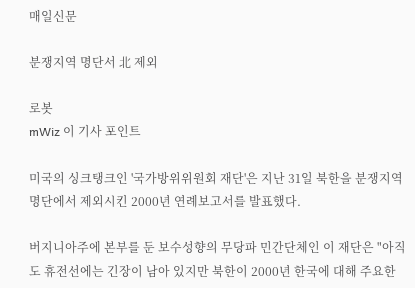매일신문

분쟁지역 명단서 北 제외

로봇
mWiz 이 기사 포인트

미국의 싱크탱크인 '국가방위위원회 재단'은 지난 31일 북한을 분쟁지역 명단에서 제외시킨 2000년 연례보고서를 발표했다.

버지니아주에 본부를 둔 보수성향의 무당파 민간단체인 이 재단은 "아직도 휴전선에는 긴장이 남아 있지만 북한이 2000년 한국에 대해 주요한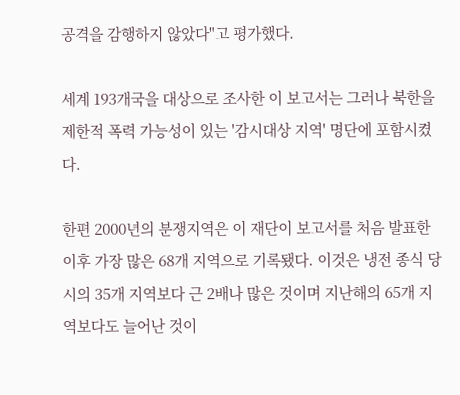공격을 감행하지 않았다"고 평가했다.

세계 193개국을 대상으로 조사한 이 보고서는 그러나 북한을 제한적 폭력 가능성이 있는 '감시대상 지역' 명단에 포함시켰다.

한편 2000년의 분쟁지역은 이 재단이 보고서를 처음 발표한 이후 가장 많은 68개 지역으로 기록됐다. 이것은 냉전 종식 당시의 35개 지역보다 근 2배나 많은 것이며 지난해의 65개 지역보다도 늘어난 것이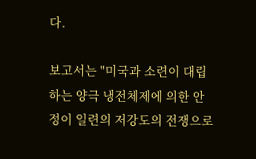다.

보고서는 "미국과 소련이 대립하는 양극 냉전체제에 의한 안정이 일련의 저강도의 전쟁으로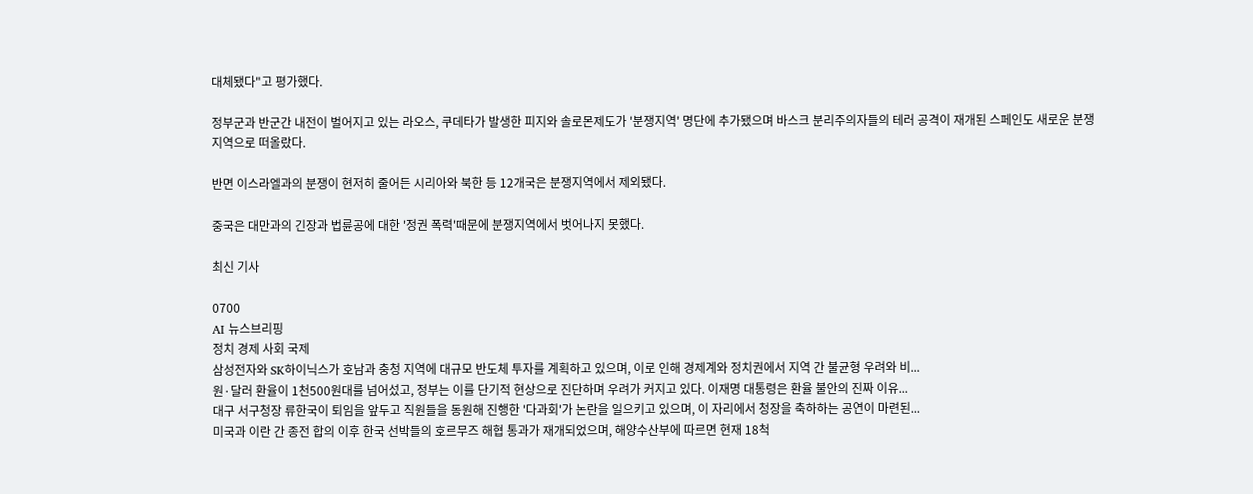대체됐다"고 평가했다.

정부군과 반군간 내전이 벌어지고 있는 라오스, 쿠데타가 발생한 피지와 솔로몬제도가 '분쟁지역' 명단에 추가됐으며 바스크 분리주의자들의 테러 공격이 재개된 스페인도 새로운 분쟁지역으로 떠올랐다.

반면 이스라엘과의 분쟁이 현저히 줄어든 시리아와 북한 등 12개국은 분쟁지역에서 제외됐다.

중국은 대만과의 긴장과 법륜공에 대한 '정권 폭력'때문에 분쟁지역에서 벗어나지 못했다.

최신 기사

0700
AI 뉴스브리핑
정치 경제 사회 국제
삼성전자와 SK하이닉스가 호남과 충청 지역에 대규모 반도체 투자를 계획하고 있으며, 이로 인해 경제계와 정치권에서 지역 간 불균형 우려와 비...
원·달러 환율이 1천500원대를 넘어섰고, 정부는 이를 단기적 현상으로 진단하며 우려가 커지고 있다. 이재명 대통령은 환율 불안의 진짜 이유...
대구 서구청장 류한국이 퇴임을 앞두고 직원들을 동원해 진행한 '다과회'가 논란을 일으키고 있으며, 이 자리에서 청장을 축하하는 공연이 마련된...
미국과 이란 간 종전 합의 이후 한국 선박들의 호르무즈 해협 통과가 재개되었으며, 해양수산부에 따르면 현재 18척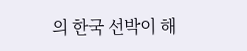의 한국 선박이 해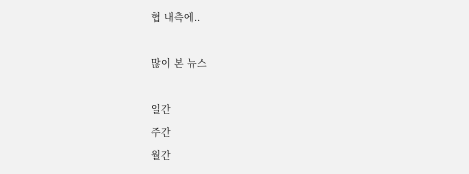협 내측에..

많이 본 뉴스

일간
주간
월간